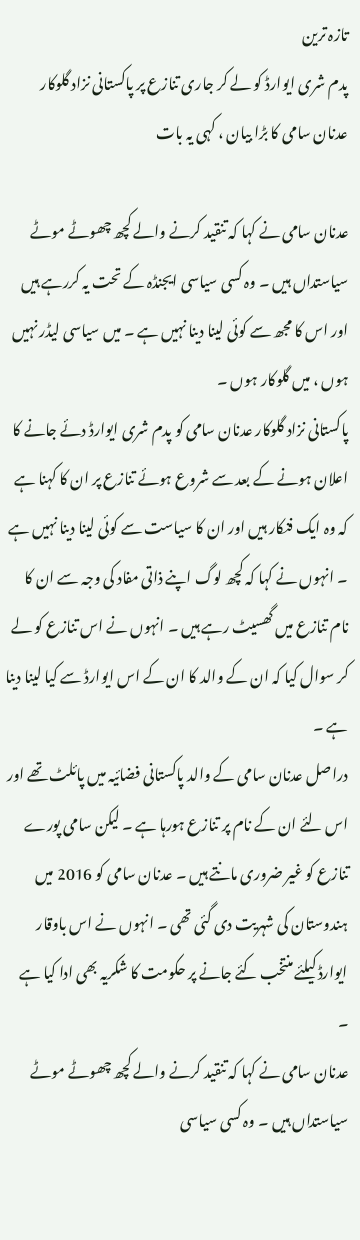تازہ ترین
پدم شری ایوارڈ کو لے کر جاری تنازع پر پاکستانی نزاد گلوکار عدنان سامی کا بڑا بیان ، کہی یہ بات

عدنان سامی نے کہا کہ تنقید کرنے والے کچھ چھوٹے موٹے سیاستداں ہیں ۔ وہ کسی سیاسی ایجنڈہ کے تحت یہ کررہے ہیں اور اس کا مجھ سے کوئی لینا دینا نہیں ہے ۔ میں سیاسی لیڈر نہیں ہوں ، میں گلوکار ہوں ۔
پاکستانی نزاد گلوکار عدنان سامی کو پدم شری ایوارڈ دئے جانے کا اعلان ہونے کے بعد سے شروع ہوئے تنازع پر ان کا کہنا ہے کہ وہ ایک فنکار ہیں اور ان کا سیاست سے کوئی لینا دینا نہیں ہے ۔ انہوں نے کہا کہ کچھ لوگ اپنے ذاتی مفاد کی وجہ سے ان کا نام تنازع میں گھسیٹ رہے ہیں ۔ انہوں نے اس تنازع کو لے کر سوال کیا کہ ان کے والد کا ان کے اس ایوارڈ سے کیا لینا دینا ہے ۔
دراصل عدنان سامی کے والد پاکستانی فضائیہ میں پائلٹ تھے اور اس لئے ان کے نام پر تنازع ہورہا ہے ۔ لیکن سامی پورے تنازع کو غیر ضروری مانتے ہیں ۔ عدنان سامی کو 2016 میں ہندوستان کی شہریت دی گئی تھی ۔ انہوں نے اس باوقار ایوارڈ کیلئے منتخب کئے جانے پر حکومت کا شکریہ بھی ادا کیا ہے ۔
عدنان سامی نے کہا کہ تنقید کرنے والے کچھ چھوٹے موٹے سیاستداں ہیں ۔ وہ کسی سیاسی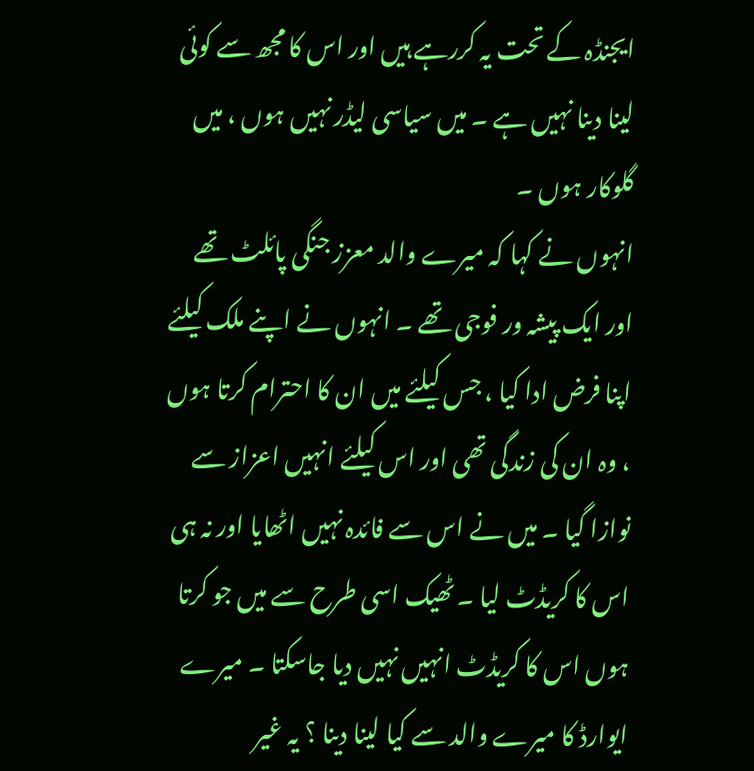ایجنڈہ کے تحت یہ کررہے ہیں اور اس کا مجھ سے کوئی لینا دینا نہیں ہے ۔ میں سیاسی لیڈر نہیں ہوں ، میں گلوکار ہوں ۔
انہوں نے کہا کہ میرے والد معزز جنگی پائلٹ تھے اور ایک پیشہ ور فوجی تھے ۔ انہوں نے اپنے ملک کیلئے اپنا فرض ادا کیا ، جس کیلئے میں ان کا احترام کرتا ہوں ، وہ ان کی زندگی تھی اور اس کیلئے انہیں اعزاز سے نوازا گیا ۔ میں نے اس سے فائدہ نہیں اٹھایا اور نہ ہی اس کا کریڈٹ لیا ۔ ٹھیک اسی طرح سے میں جو کرتا ہوں اس کا کریڈٹ انہیں نہیں دیا جاسکتا ۔ میرے ایوارڈ کا میرے والد سے کیا لینا دینا ؟ یہ غیر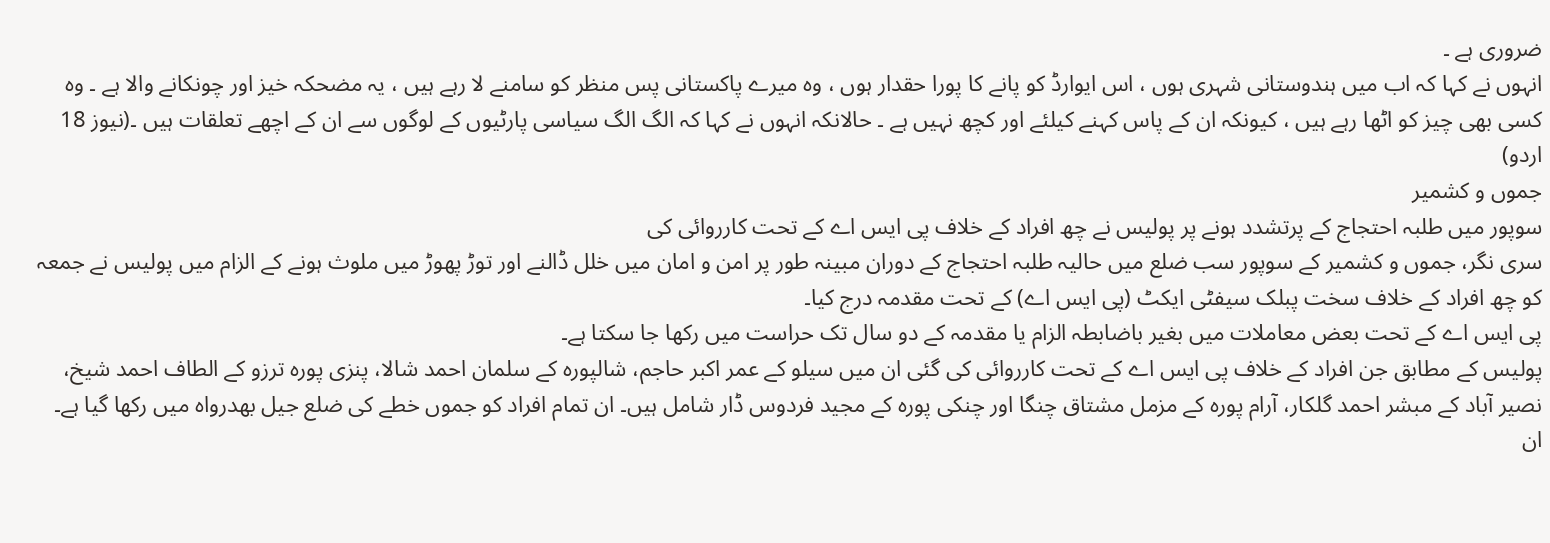ضروری ہے ۔
انہوں نے کہا کہ اب میں ہندوستانی شہری ہوں ، اس ایوارڈ کو پانے کا پورا حقدار ہوں ، وہ میرے پاکستانی پس منظر کو سامنے لا رہے ہیں ، یہ مضحکہ خیز اور چونکانے والا ہے ۔ وہ کسی بھی چیز کو اٹھا رہے ہیں ، کیونکہ ان کے پاس کہنے کیلئے اور کچھ نہیں ہے ۔ حالانکہ انہوں نے کہا کہ الگ الگ سیاسی پارٹیوں کے لوگوں سے ان کے اچھے تعلقات ہیں ۔(نیوز 18 اردو)
جموں و کشمیر
سوپور میں طلبہ احتجاج کے پرتشدد ہونے پر پولیس نے چھ افراد کے خلاف پی ایس اے کے تحت کارروائی کی
سری نگر، جموں و کشمیر کے سوپور سب ضلع میں حالیہ طلبہ احتجاج کے دوران مبینہ طور پر امن و امان میں خلل ڈالنے اور توڑ پھوڑ میں ملوث ہونے کے الزام میں پولیس نے جمعہ کو چھ افراد کے خلاف سخت پبلک سیفٹی ایکٹ (پی ایس اے) کے تحت مقدمہ درج کیا۔
پی ایس اے کے تحت بعض معاملات میں بغیر باضابطہ الزام یا مقدمہ کے دو سال تک حراست میں رکھا جا سکتا ہے۔
پولیس کے مطابق جن افراد کے خلاف پی ایس اے کے تحت کارروائی کی گئی ان میں سیلو کے عمر اکبر حاجم، شالپورہ کے سلمان احمد شالا، پنزی پورہ ترزو کے الطاف احمد شیخ، نصیر آباد کے مبشر احمد گلکار، آرام پورہ کے مزمل مشتاق چنگا اور چنکی پورہ کے مجید فردوس ڈار شامل ہیں۔ ان تمام افراد کو جموں خطے کی ضلع جیل بھدرواہ میں رکھا گیا ہے۔
ان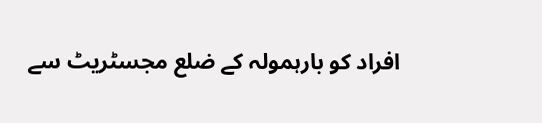افراد کو بارہمولہ کے ضلع مجسٹریٹ سے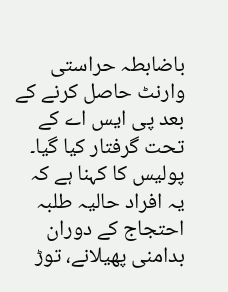باضابطہ حراستی وارنٹ حاصل کرنے کے بعد پی ایس اے کے تحت گرفتار کیا گیا۔
پولیس کا کہنا ہے کہ یہ افراد حالیہ طلبہ احتجاج کے دوران بدامنی پھیلانے، توڑ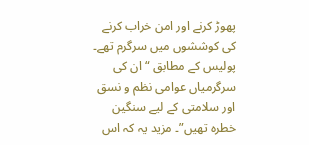پھوڑ کرنے اور امن خراب کرنے کی کوششوں میں سرگرم تھے۔ پولیس کے مطابق “ان کی سرگرمیاں عوامی نظم و نسق اور سلامتی کے لیے سنگین خطرہ تھیں”۔ مزید یہ کہ اس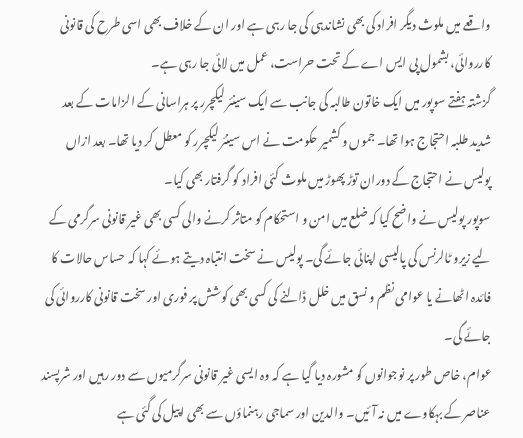واقعے میں ملوث دیگر افراد کی بھی نشاندہی کی جا رہی ہے اور ان کے خلاف بھی اسی طرح کی قانونی کارروائی، بشمول پی ایس اے کے تحت حراست، عمل میں لائی جا رہی ہے۔
گزشتہ ہفتے سوپور میں ایک خاتون طالبہ کی جانب سے ایک سینئر لیکچرر پر ہراسانی کے الزامات کے بعد شدید طلبہ احتجاج ہوا تھا۔ جموں و کشمیر حکومت نے اس سینئر لیکچرر کو معطل کر دیا تھا۔ بعد ازاں پولیس نے احتجاج کے دوران توڑ پھوڑ میں ملوث کئی افراد کو گرفتار بھی کیا۔
سوپور پولیس نے واضح کیا کہ ضلع میں امن و استحکام کو متاثر کرنے والی کسی بھی غیر قانونی سرگرمی کے لیے زیرو ٹالرنس کی پالیسی اپنائی جائے گی۔ پولیس نے سخت انتباہ دیتے ہوئے کہا کہ حساس حالات کا فائدہ اٹھانے یا عوامی نظم و نسق میں خلل ڈالنے کی کسی بھی کوشش پر فوری اور سخت قانونی کارروائی کی جائے گی۔
عوام، خاص طور پر نوجوانوں کو مشورہ دیا گیا ہے کہ وہ ایسی غیر قانونی سرگرمیوں سے دور رہیں اور شرپسند عناصر کے بہکاوے میں نہ آئیں۔ والدین اور سماجی رہنماؤں سے بھی اپیل کی گئی ہے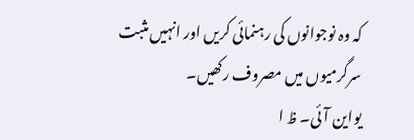کہ وہ نوجوانوں کی رہنمائی کریں اور انہیں مثبت سرگرمیوں میں مصروف رکھیں۔
یواین آئی۔ ظ ا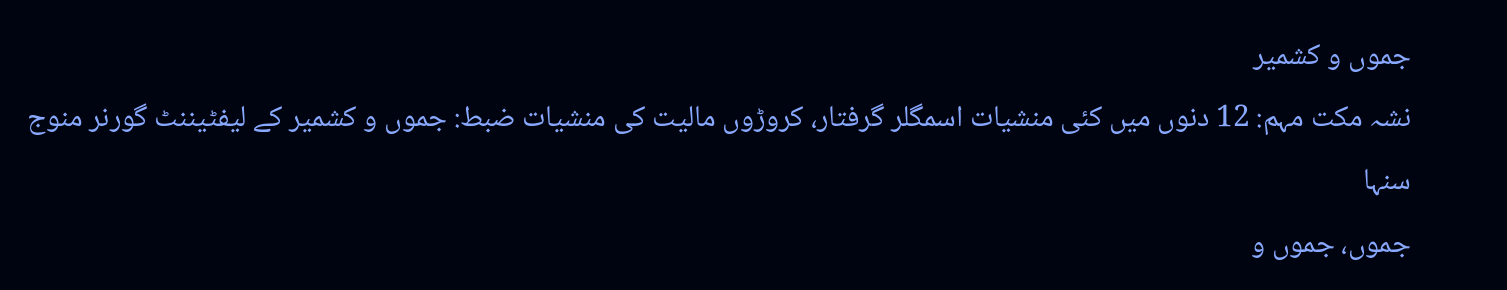جموں و کشمیر
نشہ مکت مہم: 12 دنوں میں کئی منشیات اسمگلر گرفتار، کروڑوں مالیت کی منشیات ضبط: جموں و کشمیر کے لیفٹیننٹ گورنر منوج سنہا
جموں، جموں و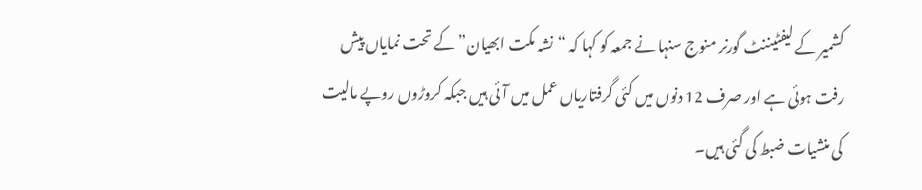کشمیر کے لیفٹیننٹ گورنر منوج سنہا نے جمعہ کو کہا کہ “نشہ مکت ابھیان” کے تحت نمایاں پیش رفت ہوئی ہے اور صرف 12 دنوں میں کئی گرفتاریاں عمل میں آئی ہیں جبکہ کروڑوں روپے مالیت کی منشیات ضبط کی گئی ہیں۔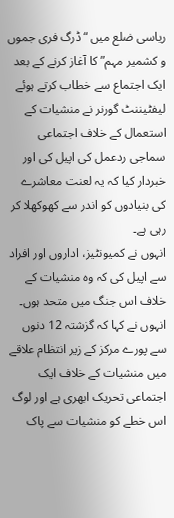ریاسی ضلع میں “ڈرگ فری جموں و کشمیر مہم” کا آغاز کرنے کے بعد ایک اجتماع سے خطاب کرتے ہوئے لیفٹیننٹ گورنر نے منشیات کے استعمال کے خلاف اجتماعی سماجی ردعمل کی اپیل کی اور خبردار کیا کہ یہ لعنت معاشرے کی بنیادوں کو اندر سے کھوکھلا کر رہی ہے۔
انہوں نے کمیونٹیز، اداروں اور افراد سے اپیل کی کہ وہ منشیات کے خلاف اس جنگ میں متحد ہوں۔ انہوں نے کہا کہ گزشتہ 12 دنوں سے پورے مرکز کے زیر انتظام علاقے میں منشیات کے خلاف ایک اجتماعی تحریک ابھری ہے اور لوگ اس خطے کو منشیات سے پاک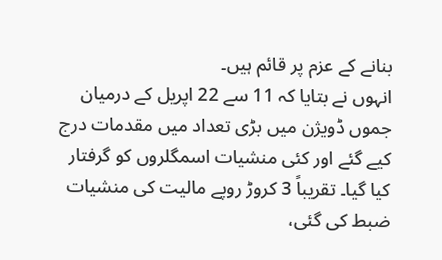بنانے کے عزم پر قائم ہیں۔
انہوں نے بتایا کہ 11 سے 22 اپریل کے درمیان جموں ڈویژن میں بڑی تعداد میں مقدمات درج کیے گئے اور کئی منشیات اسمگلروں کو گرفتار کیا گیا۔ تقریباً 3 کروڑ روپے مالیت کی منشیات ضبط کی گئی،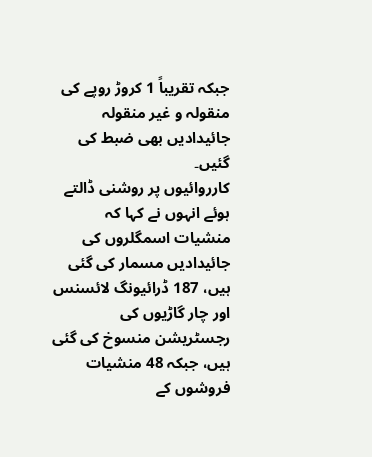جبکہ تقریباً 1 کروڑ روپے کی منقولہ و غیر منقولہ جائیدادیں بھی ضبط کی گئیں۔
کارروائیوں پر روشنی ڈالتے ہوئے انہوں نے کہا کہ منشیات اسمگلروں کی جائیدادیں مسمار کی گئی ہیں، 187 ڈرائیونگ لائسنس اور چار گاڑیوں کی رجسٹریشن منسوخ کی گئی ہیں، جبکہ 48 منشیات فروشوں کے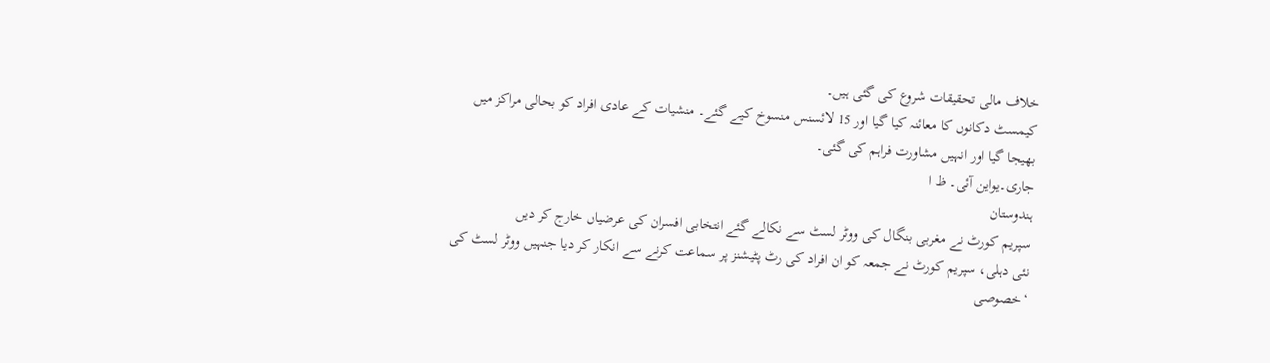خلاف مالی تحقیقات شروع کی گئی ہیں۔
کیمسٹ دکانوں کا معائنہ کیا گیا اور 15 لائسنس منسوخ کیے گئے۔ منشیات کے عادی افراد کو بحالی مراکز میں بھیجا گیا اور انہیں مشاورت فراہم کی گئی۔
جاری۔یواین آئی۔ ظ ا
ہندوستان
سپریم کورٹ نے مغربی بنگال کی ووٹر لسٹ سے نکالے گئے انتخابی افسران کی عرضیاں خارج کر دیں
نئی دہلی، سپریم کورٹ نے جمعہ کو ان افراد کی رٹ پٹیشنز پر سماعت کرنے سے انکار کر دیا جنہیں ووٹر لسٹ کی ‘خصوصی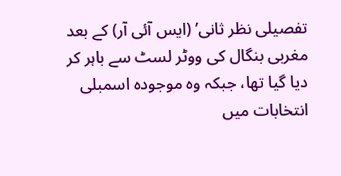تفصیلی نظر ثانی’ (ایس آئی آر) کے بعد مغربی بنگال کی ووٹر لسٹ سے باہر کر دیا گیا تھا، جبکہ وہ موجودہ اسمبلی انتخابات میں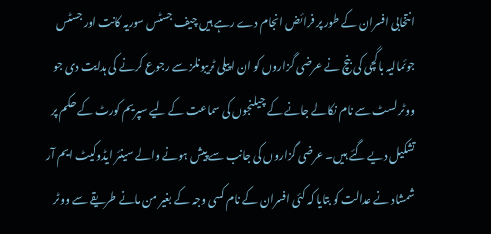انتخابی افسران کے طور پر فرائض انجام دے رہے ہیں چیف جسٹس سوریہ کانت اور جسٹس جوئمالیہ باگچی کی بنچ نے عرضی گزاروں کو ان اپیلی ٹریبونلز سے رجوع کرنے کی ہدایت دی جو ووٹر لسٹ سے نام نکالے جانے کے چیلنجوں کی سماعت کے لیے سپریم کورٹ کے حکم پر تشکیل دیے گئے ہیں۔ عرضی گزاروں کی جانب سے پیش ہونے والے سینئر ایڈوکیٹ ایم آر شمشاد نے عدالت کو بتایا کہ کئی افسران کے نام کسی وجہ کے بغیر من مانے طریقے سے ووٹر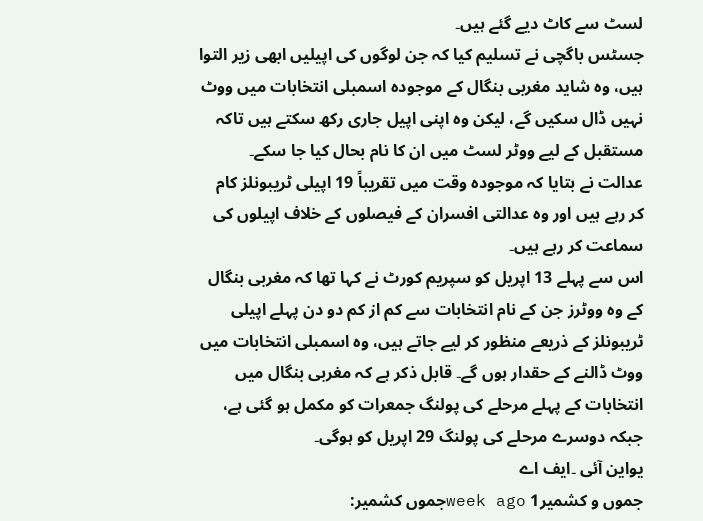لسٹ سے کاٹ دیے گئے ہیں۔
جسٹس باگچی نے تسلیم کیا کہ جن لوگوں کی اپیلیں ابھی زیر التوا ہیں، وہ شاید مغربی بنگال کے موجودہ اسمبلی انتخابات میں ووٹ نہیں ڈال سکیں گے، لیکن وہ اپنی اپیل جاری رکھ سکتے ہیں تاکہ مستقبل کے لیے ووٹر لسٹ میں ان کا نام بحال کیا جا سکے۔
عدالت نے بتایا کہ موجودہ وقت میں تقریباً 19 اپیلی ٹریبونلز کام کر رہے ہیں اور وہ عدالتی افسران کے فیصلوں کے خلاف اپیلوں کی سماعت کر رہے ہیں۔
اس سے پہلے 13 اپریل کو سپریم کورٹ نے کہا تھا کہ مغربی بنگال کے وہ ووٹرز جن کے نام انتخابات سے کم از کم دو دن پہلے اپیلی ٹریبونلز کے ذریعے منظور کر لیے جاتے ہیں، وہ اسمبلی انتخابات میں ووٹ ڈالنے کے حقدار ہوں گے۔ قابل ذکر ہے کہ مغربی بنگال میں انتخابات کے پہلے مرحلے کی پولنگ جمعرات کو مکمل ہو گئی ہے، جبکہ دوسرے مرحلے کی پولنگ 29 اپریل کو ہوگی۔
یواین آئی ۔ایف اے
جموں و کشمیر1 week agoجموں کشمیر: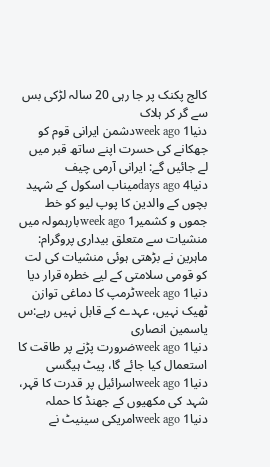کالج پکنک پر جا رہی 20 سالہ لڑکی بس سے گر کر ہلاک
دنیا1 week agoدشمن ایرانی قوم کو جھکانے کی حسرت اپنے ساتھ قبر میں لے جائیں گے: ایرانی آرمی چیف
دنیا4 days agoمیناب اسکول کے شہید بچوں کے والدین کا پوپ لیو کو خط
جموں و کشمیر1 week agoبارہمولہ میں منشیات سے متعلق بیداری پروگرام: ماہرین نے بڑھتی ہوئی منشیات کی لت کو قومی سلامتی کے لیے خطرہ قرار دیا
دنیا1 week agoٹرمپ کا دماغی توازن ٹھیک نہیں، عہدے کے قابل نہیں رہے:س یاسمین انصاری
دنیا1 week agoضرورت پڑنے پر طاقت کا استعمال کیا جائے گا، پیٹ ہیگسی
دنیا1 week agoاسرائیل پر قدرت کا قہر، شہد کی مکھیوں کے جھنڈ کا حملہ
دنیا1 week agoامریکی سینیٹ نے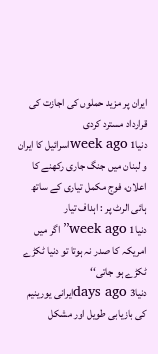ایران پر مزید حملوں کی اجازت کی قرارداد مسترد کردی
دنیا1 week agoاسرائیل کا ایران و لبنان میں جنگ جاری رکھنے کا اعلان، فوج مکمل تیاری کے ساتھ ہائی الرٹ پر : اہداف تیار
دنیا1 week ago’’اگر میں امریکہ کا صدر نہ ہوتا تو دنیا ٹکڑے ٹکڑے ہو جاتی‘‘
دنیا3 days agoایرانی یورینیم کی بازیابی طویل اور مشکل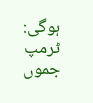ہوگی: ٹرمپ
جموں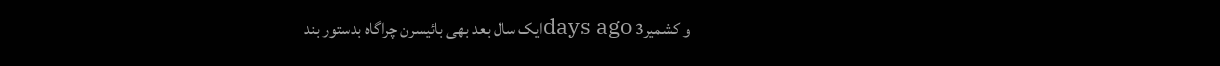و کشمیر3 days agoایک سال بعد بھی بائیسرن چراگاہ بدستور بند